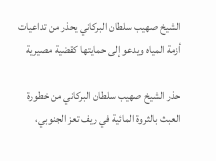الشيخ صهيب سلطان البركاني يحذر من تداعيات أزمة المياه ويدعو إلى حمايتها كقضية مصيرية

حذر الشيخ صهيب سلطان البركاني من خطورة العبث بالثروة المائية في ريف تعز الجنوبي،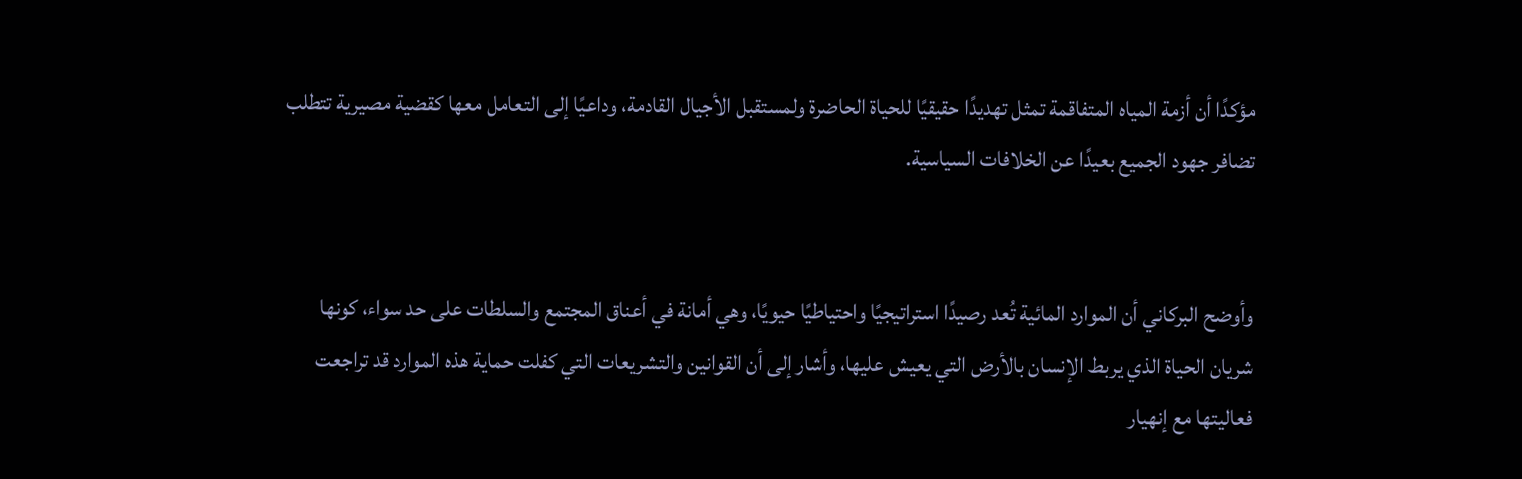مؤكدًا أن أزمة المياه المتفاقمة تمثل تهديدًا حقيقيًا للحياة الحاضرة ولمستقبل الأجيال القادمة، وداعيًا إلى التعامل معها كقضية مصيرية تتطلب تضافر جهود الجميع بعيدًا عن الخلافات السياسية.


وأوضح البركاني أن الموارد المائية تُعد رصيدًا استراتيجيًا واحتياطيًا حيويًا، وهي أمانة في أعناق المجتمع والسلطات على حد سواء، كونها شريان الحياة الذي يربط الإنسان بالأرض التي يعيش عليها، وأشار إلى أن القوانين والتشريعات التي كفلت حماية هذه الموارد قد تراجعت فعاليتها مع إنهيار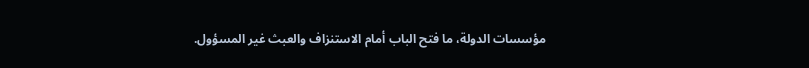مؤسسات الدولة، ما فتح الباب أمام الاستنزاف والعبث غير المسؤول.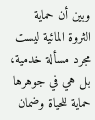وبين أن حماية الثروة المائية ليست مجرد مسألة خدمية، بل هي في جوهرها حماية للحياة وضمان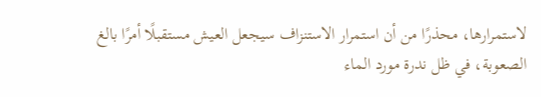لاستمرارها، محذرًا من أن استمرار الاستنزاف سيجعل العيش مستقبلًا أمرًا بالغ الصعوبة، في ظل ندرة مورد الماء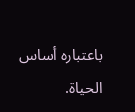باعتباره أساس الحياة.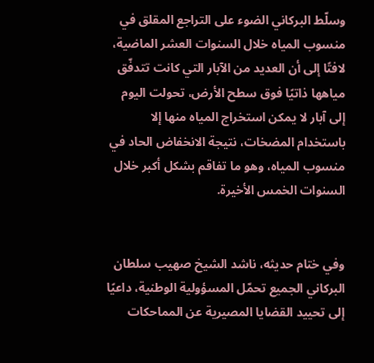وسلّط البركاني الضوء على التراجع المقلق في منسوب المياه خلال السنوات العشر الماضية، لافتًا إلى أن العديد من الآبار التي كانت تتدفّق مياهها ذاتيًا فوق سطح الأرض، تحولت اليوم إلى آبار لا يمكن استخراج المياه منها إلا باستخدام المضخات، نتيجة الانخفاض الحاد في منسوب المياه، وهو ما تفاقم بشكل أكبر خلال السنوات الخمس الأخيرة.


وفي ختام حديثه، ناشد الشيخ صهيب سلطان البركاني الجميع تحمّل المسؤولية الوطنية، داعيًا إلى تحييد القضايا المصيرية عن المماحكات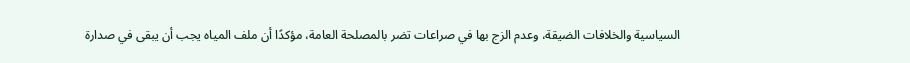السياسية والخلافات الضيقة، وعدم الزج بها في صراعات تضر بالمصلحة العامة، مؤكدًا أن ملف المياه يجب أن يبقى في صدارة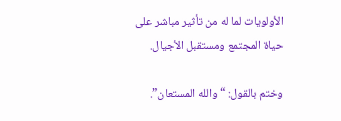الأولويات لما له من تأثير مباشر على حياة المجتمع ومستقبل الأجيال.

وختم بالقول: “والله المستعان”.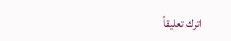اترك تعليقاً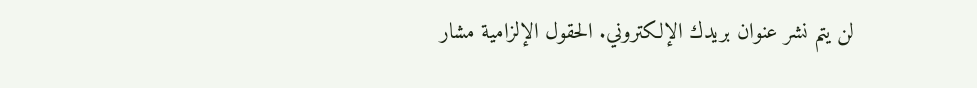لن يتم نشر عنوان بريدك الإلكتروني. الحقول الإلزامية مشار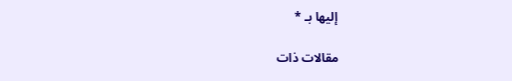إليها بـ *

مقالات ذات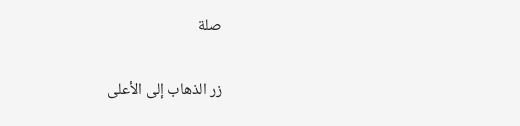صلة

زر الذهاب إلى الأعلى